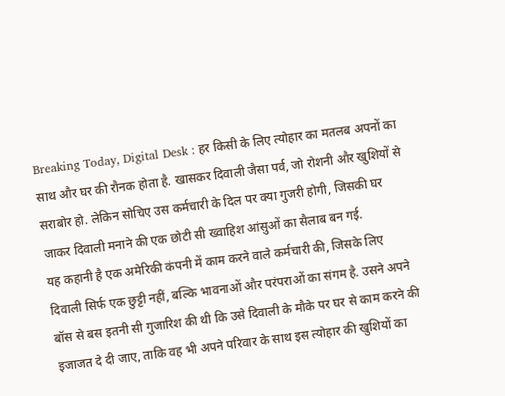Breaking Today, Digital Desk : हर किसी के लिए त्योहार का मतलब अपनों का साथ और घर की रौनक होता है. खासकर दिवाली जैसा पर्व, जो रोशनी और खुशियों से सराबोर हो. लेकिन सोचिए उस कर्मचारी के दिल पर क्या गुजरी होगी, जिसकी घर जाकर दिवाली मनाने की एक छोटी सी ख्वाहिश आंसुओं का सैलाब बन गई.
यह कहानी है एक अमेरिकी कंपनी में काम करने वाले कर्मचारी की, जिसके लिए दिवाली सिर्फ एक छुट्टी नहीं, बल्कि भावनाओं और परंपराओं का संगम है. उसने अपने बॉस से बस इतनी सी गुजारिश की थी कि उसे दिवाली के मौके पर घर से काम करने की इजाजत दे दी जाए, ताकि वह भी अपने परिवार के साथ इस त्योहार की खुशियों का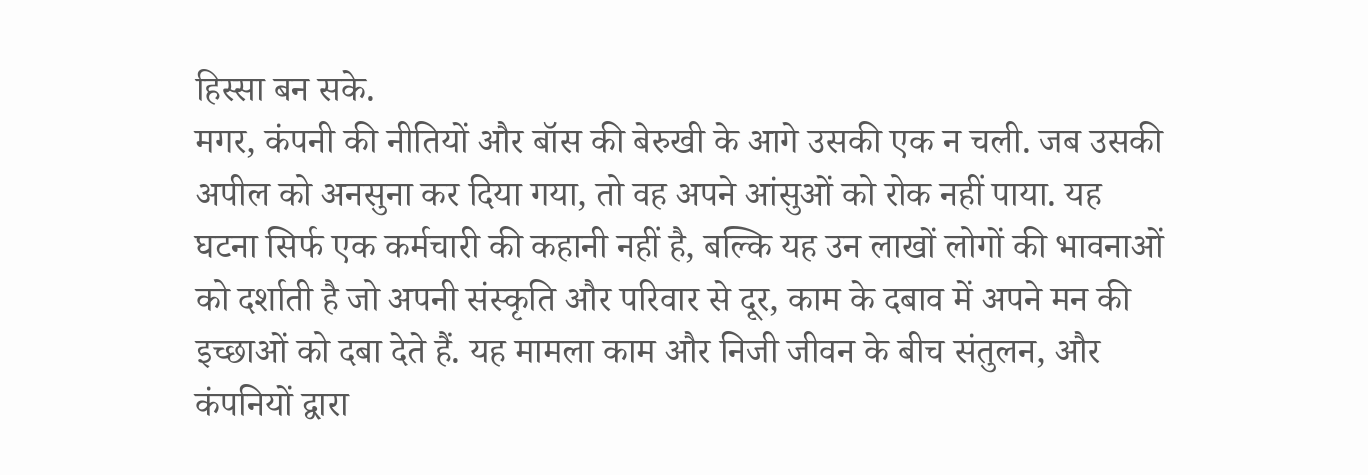हिस्सा बन सके.
मगर, कंपनी की नीतियों और बॉस की बेरुखी के आगे उसकी एक न चली. जब उसकी अपील को अनसुना कर दिया गया, तो वह अपने आंसुओं को रोक नहीं पाया. यह घटना सिर्फ एक कर्मचारी की कहानी नहीं है, बल्कि यह उन लाखों लोगों की भावनाओं को दर्शाती है जो अपनी संस्कृति और परिवार से दूर, काम के दबाव में अपने मन की इच्छाओं को दबा देते हैं. यह मामला काम और निजी जीवन के बीच संतुलन, और कंपनियों द्वारा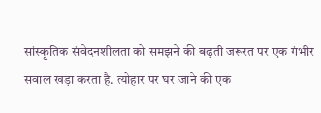सांस्कृतिक संवेदनशीलता को समझने की बढ़ती जरूरत पर एक गंभीर सवाल खड़ा करता है. त्योहार पर घर जाने की एक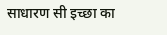साधारण सी इच्छा का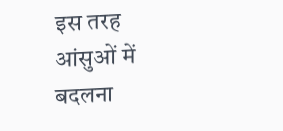इस तरह आंसुओं में बदलना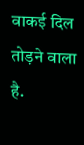वाकई दिल तोड़ने वाला है.